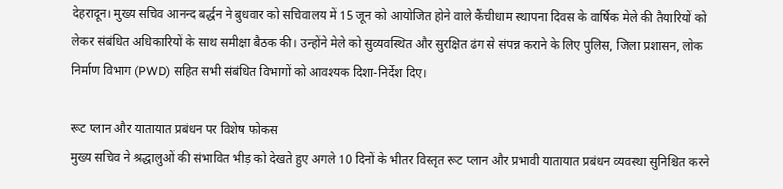देहरादून। मुख्य सचिव आनन्द बर्द्धन ने बुधवार को सचिवालय में 15 जून को आयोजित होने वाले कैंचीधाम स्थापना दिवस के वार्षिक मेले की तैयारियों को लेकर संबंधित अधिकारियों के साथ समीक्षा बैठक की। उन्होंने मेले को सुव्यवस्थित और सुरक्षित ढंग से संपन्न कराने के लिए पुलिस, जिला प्रशासन, लोक निर्माण विभाग (PWD) सहित सभी संबंधित विभागों को आवश्यक दिशा-निर्देश दिए।

रूट प्लान और यातायात प्रबंधन पर विशेष फोकस
मुख्य सचिव ने श्रद्धालुओं की संभावित भीड़ को देखते हुए अगले 10 दिनों के भीतर विस्तृत रूट प्लान और प्रभावी यातायात प्रबंधन व्यवस्था सुनिश्चित करने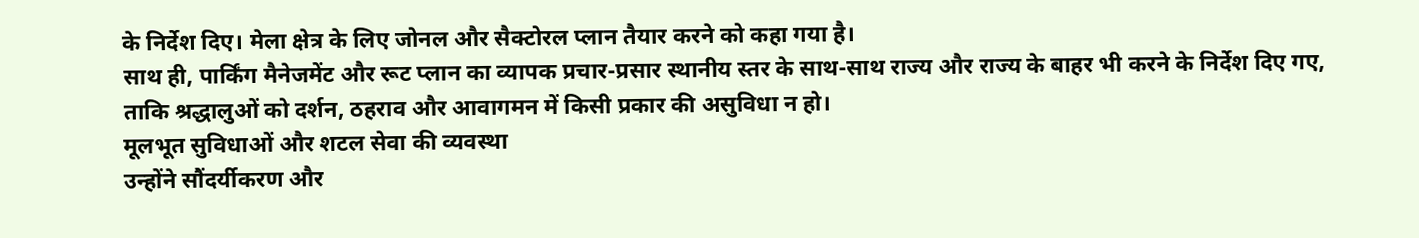के निर्देश दिए। मेला क्षेत्र के लिए जोनल और सैक्टोरल प्लान तैयार करने को कहा गया है।
साथ ही, पार्किंग मैनेजमेंट और रूट प्लान का व्यापक प्रचार-प्रसार स्थानीय स्तर के साथ-साथ राज्य और राज्य के बाहर भी करने के निर्देश दिए गए, ताकि श्रद्धालुओं को दर्शन, ठहराव और आवागमन में किसी प्रकार की असुविधा न हो।
मूलभूत सुविधाओं और शटल सेवा की व्यवस्था
उन्होंने सौंदर्यीकरण और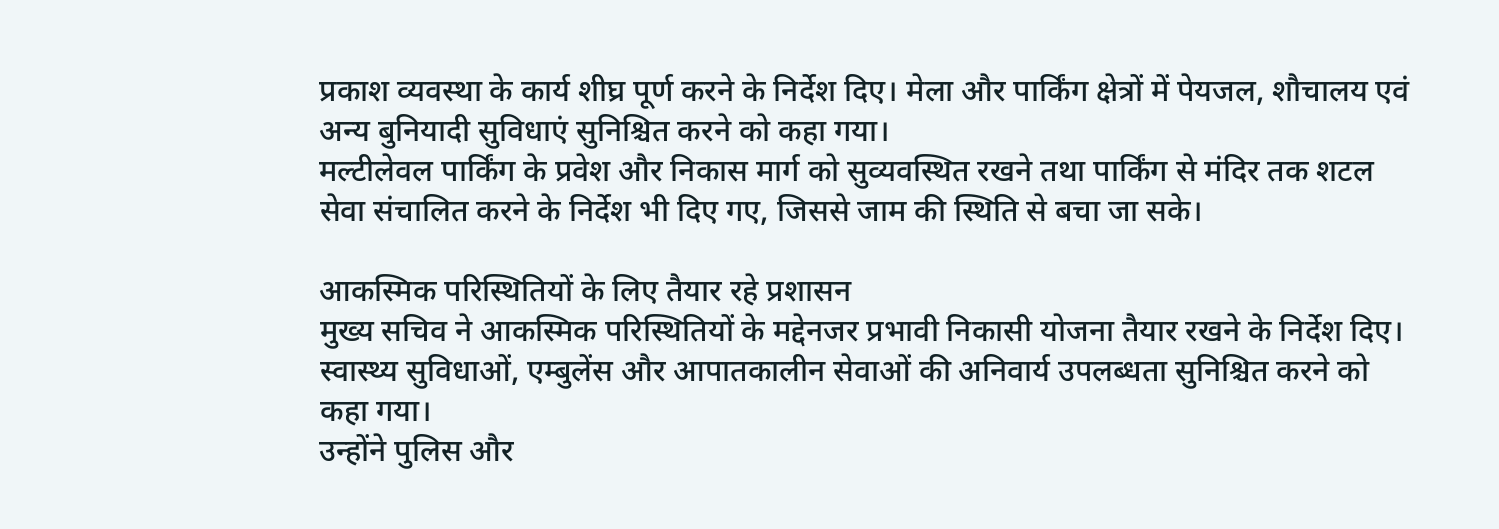प्रकाश व्यवस्था के कार्य शीघ्र पूर्ण करने के निर्देश दिए। मेला और पार्किंग क्षेत्रों में पेयजल, शौचालय एवं अन्य बुनियादी सुविधाएं सुनिश्चित करने को कहा गया।
मल्टीलेवल पार्किंग के प्रवेश और निकास मार्ग को सुव्यवस्थित रखने तथा पार्किंग से मंदिर तक शटल सेवा संचालित करने के निर्देश भी दिए गए, जिससे जाम की स्थिति से बचा जा सके।

आकस्मिक परिस्थितियों के लिए तैयार रहे प्रशासन
मुख्य सचिव ने आकस्मिक परिस्थितियों के मद्देनजर प्रभावी निकासी योजना तैयार रखने के निर्देश दिए। स्वास्थ्य सुविधाओं, एम्बुलेंस और आपातकालीन सेवाओं की अनिवार्य उपलब्धता सुनिश्चित करने को कहा गया।
उन्होंने पुलिस और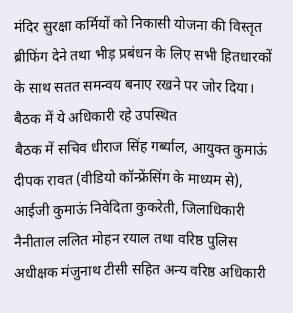मंदिर सुरक्षा कर्मियों को निकासी योजना की विस्तृत ब्रीफिंग देने तथा भीड़ प्रबंधन के लिए सभी हितधारकों के साथ सतत समन्वय बनाए रखने पर जोर दिया।
बैठक में ये अधिकारी रहे उपस्थित
बैठक में सचिव धीराज सिंह गर्ब्याल, आयुक्त कुमाऊं दीपक रावत (वीडियो कॉन्फ्रेंसिंग के माध्यम से), आईजी कुमाऊं निवेदिता कुकरेती, जिलाधिकारी नैनीताल ललित मोहन रयाल तथा वरिष्ठ पुलिस अधीक्षक मंजुनाथ टीसी सहित अन्य वरिष्ठ अधिकारी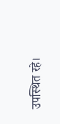उपस्थित रहे।